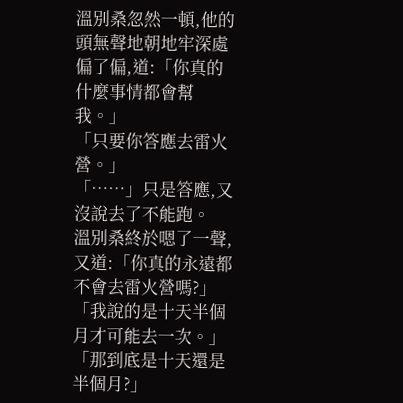溫別桑忽然一頓,他的頭無聲地朝地牢深處偏了偏,道:「你真的什麼事情都會幫我。」
「只要你答應去雷火營。」
「……」只是答應,又沒說去了不能跑。
溫別桑終於嗯了一聲,又道:「你真的永遠都不會去雷火營嗎?」
「我說的是十天半個月才可能去一次。」
「那到底是十天還是半個月?」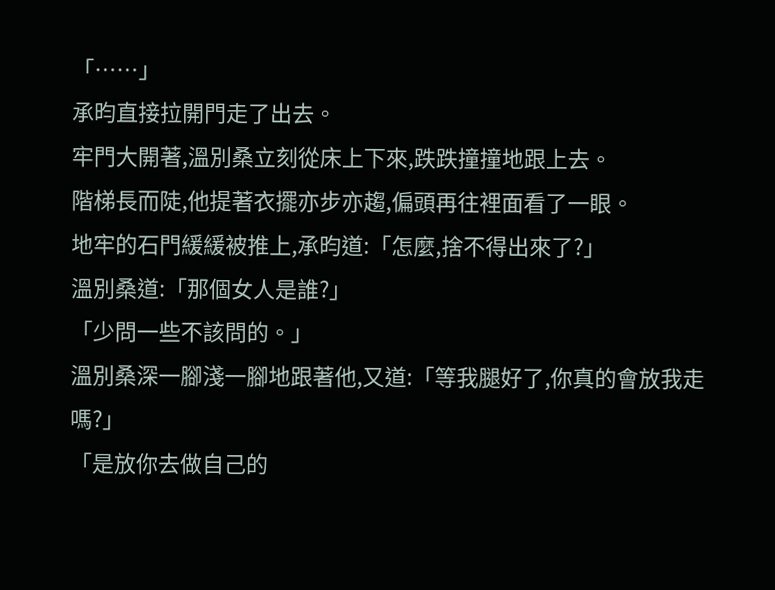「……」
承昀直接拉開門走了出去。
牢門大開著,溫別桑立刻從床上下來,跌跌撞撞地跟上去。
階梯長而陡,他提著衣擺亦步亦趨,偏頭再往裡面看了一眼。
地牢的石門緩緩被推上,承昀道:「怎麼,捨不得出來了?」
溫別桑道:「那個女人是誰?」
「少問一些不該問的。」
溫別桑深一腳淺一腳地跟著他,又道:「等我腿好了,你真的會放我走嗎?」
「是放你去做自己的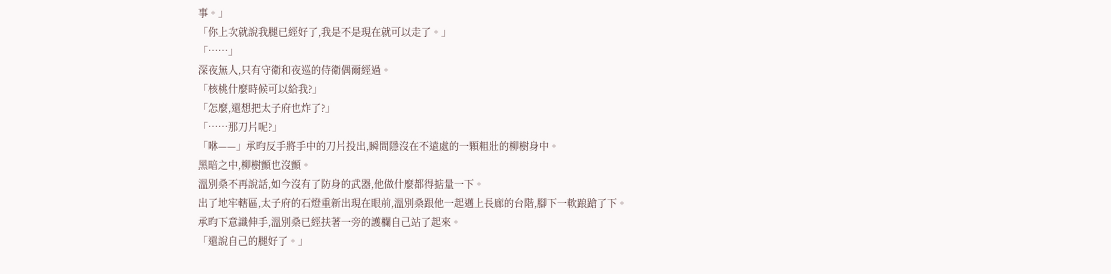事。」
「你上次就說我腿已經好了,我是不是現在就可以走了。」
「……」
深夜無人,只有守衛和夜巡的侍衛偶爾經過。
「核桃什麼時候可以給我?」
「怎麼,還想把太子府也炸了?」
「……那刀片呢?」
「咻——」承昀反手將手中的刀片投出,瞬間隱沒在不遠處的一顆粗壯的柳樹身中。
黑暗之中,柳樹顫也沒顫。
溫別桑不再說話,如今沒有了防身的武器,他做什麼都得掂量一下。
出了地牢轄區,太子府的石燈重新出現在眼前,溫別桑跟他一起邁上長廊的台階,腳下一軟踉蹌了下。
承昀下意識伸手,溫別桑已經扶著一旁的護欄自己站了起來。
「還說自己的腿好了。」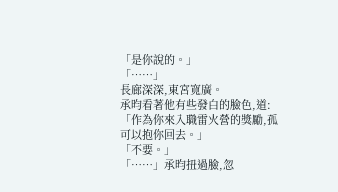「是你說的。」
「……」
長廊深深,東宮寬廣。
承昀看著他有些發白的臉色,道:「作為你來入職雷火營的獎勵,孤可以抱你回去。」
「不要。」
「……」承昀扭過臉,忽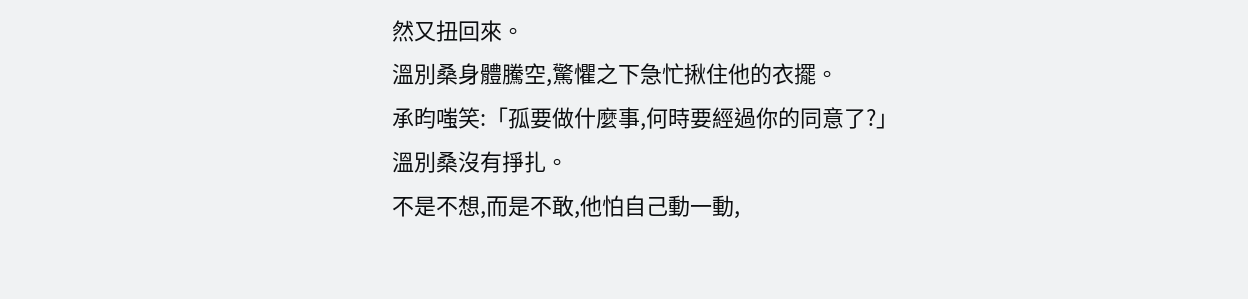然又扭回來。
溫別桑身體騰空,驚懼之下急忙揪住他的衣擺。
承昀嗤笑:「孤要做什麼事,何時要經過你的同意了?」
溫別桑沒有掙扎。
不是不想,而是不敢,他怕自己動一動,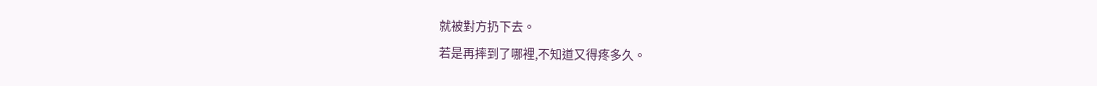就被對方扔下去。
若是再摔到了哪裡,不知道又得疼多久。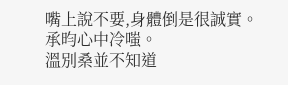嘴上說不要,身體倒是很誠實。
承昀心中冷嗤。
溫別桑並不知道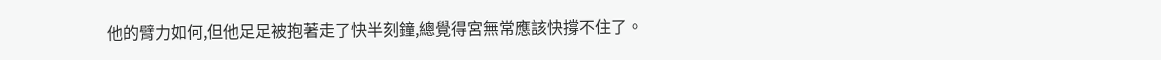他的臂力如何,但他足足被抱著走了快半刻鐘,總覺得宮無常應該快撐不住了。